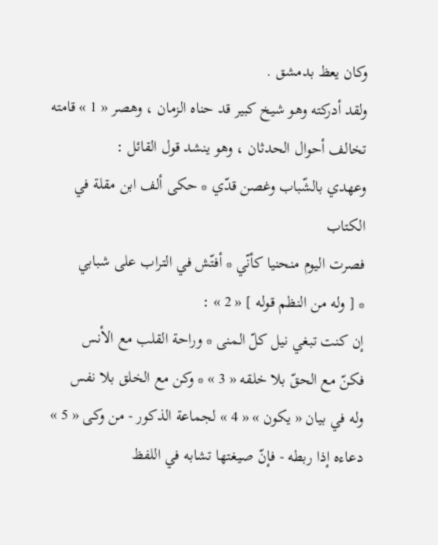وكان يعظ بدمشق .
ولقد أدركته وهو شيخ كبير قد حناه الزمان ، وهصر « 1 » قامته تخالف أحوال الحدثان ، وهو ينشد قول القائل :
وعهدي بالشّباب وغصن قدّي * حكى ألف ابن مقلة في الكتاب
فصرت اليوم منحنيا كأنّي * أفتّش في التراب على شبابي
* [ وله من النظم قوله ] « 2 » :
إن كنت تبغي نيل كلّ المنى * وراحة القلب مع الأنس
فكنّ مع الحقّ بلا خلقه « 3 » * وكن مع الخلق بلا نفس
وله في بيان « يكون » « 4 » لجماعة الذكور - من وكى « 5 » دعاءه إذا ربطه - فإنّ صيغتها تشابه في اللفظ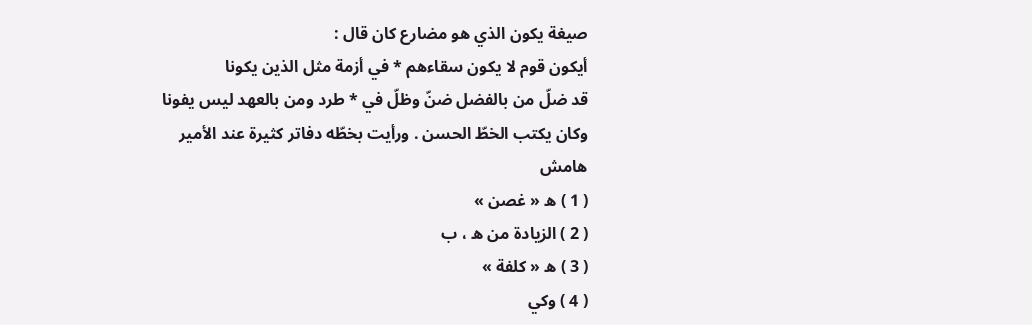صيغة يكون الذي هو مضارع كان قال :
أيكون قوم لا يكون سقاءهم * في أزمة مثل الذين يكونا
قد ضلّ من بالفضل ضنّ وظلّ في * طرد ومن بالعهد ليس يفونا
وكان يكتب الخطّ الحسن . ورأيت بخطّه دفاتر كثيرة عند الأمير
هامش
( 1 ) ه « غصن »
( 2 ) الزيادة من ه ، ب
( 3 ) ه « كلفة »
( 4 ) وكي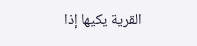القرية يكيها إذا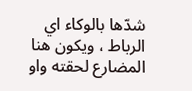شدّها بالوكاء اي الرباط ، ويكون هنا المضارع لحقته واو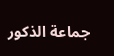جماعة الذكور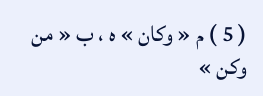( 5 ) م « وكان » ه ، ب « من وكن »